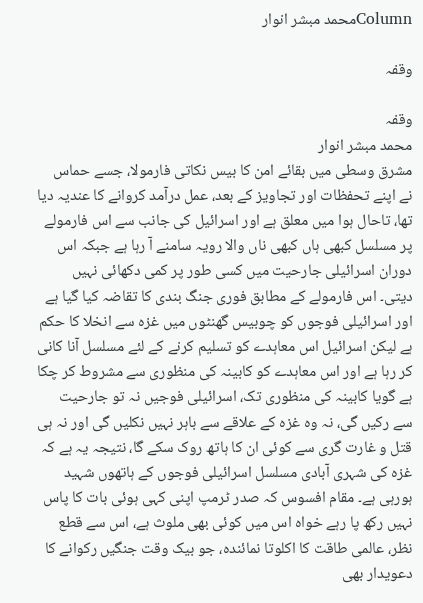Columnمحمد مبشر انوار

وقفہ

وقفہ
محمد مبشر انوار
مشرق وسطی میں بقائے امن کا بیس نکاتی فارمولا، جسے حماس نے اپنے تحفظات اور تجاویز کے بعد، عمل درآمد کروانے کا عندیہ دیا تھا، تاحال ہوا میں معلق ہے اور اسرائیل کی جانب سے اس فارمولے پر مسلسل کبھی ہاں کبھی ناں والا رویہ سامنے آ رہا ہے جبکہ اس دوران اسرائیلی جارحیت میں کسی طور پر کمی دکھائی نہیں دیتی۔ اس فارمولے کے مطابق فوری جنگ بندی کا تقاضہ کیا گیا ہے اور اسرائیلی فوجوں کو چوبیس گھنٹوں میں غزہ سے انخلا کا حکم ہے لیکن اسرائیل اس معاہدے کو تسلیم کرنے کے لئے مسلسل آنا کانی کر رہا ہے اور اس معاہدے کو کابینہ کی منظوری سے مشروط کر چکا ہے گویا کابینہ کی منظوری تک، اسرائیلی فوجیں نہ تو جارحیت سے رکیں گی، نہ وہ غزہ کے علاقے سے باہر نہیں نکلیں گی اور نہ ہی قتل و غارت گری سے کوئی ان کا ہاتھ روک سکے گا، نتیجہ یہ ہے کہ غزہ کی شہری آبادی مسلسل اسرائیلی فوجوں کے ہاتھوں شہید ہورہی ہے۔ مقام افسوس کہ صدر ٹرمپ اپنی کہی ہوئی بات کا پاس نہیں رکھ پا رہے خواہ اس میں کوئی بھی ملوث ہے، اس سے قطع نظر، عالمی طاقت کا اکلوتا نمائندہ، جو بیک وقت جنگیں رکوانے کا دعویدار بھی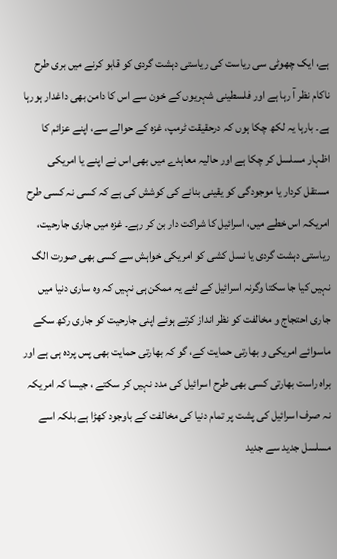ہے، ایک چھوٹی سی ریاست کی ریاستی دہشت گردی کو قابو کرنے میں بری طرح ناکام نظر آ رہا ہے اور فلسطینی شہریوں کے خون سے اس کا دامن بھی داغدار ہورہا ہے۔ بارہا یہ لکھ چکا ہوں کہ درحقیقت ٹرمپ، غزہ کے حوالے سے، اپنے عزائم کا اظہار مسلسل کر چکا ہے اور حالیہ معاہدے میں بھی اس نے اپنے یا امریکی مستقل کردار یا موجودگی کو یقینی بنانے کی کوشش کی ہے کہ کسی نہ کسی طرح امریکہ اس خطے میں، اسرائیل کا شراکت دار بن کر رہے۔ غزہ میں جاری جارحیت، ریاستی دہشت گردی یا نسل کشی کو امریکی خواہش سے کسی بھی صورت الگ نہیں کیا جا سکتا وگرنہ اسرائیل کے لئے یہ ممکن ہی نہیں کہ وہ ساری دنیا میں جاری احتجاج و مخالفت کو نظر انداز کرتے ہوئے اپنی جارحیت کو جاری رکھ سکے ماسوائے امریکی و بھارتی حمایت کے، گو کہ بھارتی حمایت بھی پس پردہ ہی ہے اور براہ راست بھارتی کسی بھی طرح اسرائیل کی مدد نہیں کر سکتے ، جیسا کہ امریکہ نہ صرف اسرائیل کی پشت پر تمام دنیا کی مخالفت کے باوجود کھڑا ہے بلکہ اسے مسلسل جدید سے جدید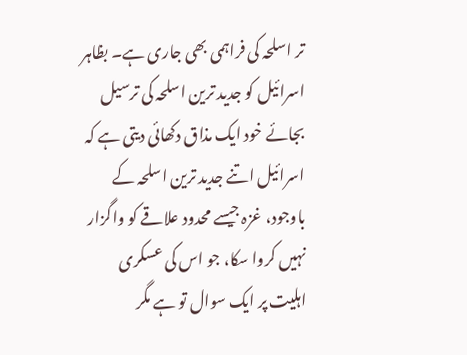تر اسلحہ کی فراہمی بھی جاری ہے۔ بظاہر اسرائیل کو جدید ترین اسلحہ کی ترسیل بجائے خود ایک مذاق دکھائی دیتی ہے کہ اسرائیل اتنے جدید ترین اسلحہ کے باوجود، غزہ جیسے محدود علاقے کو واگزار نہیں کروا سکا، جو اس کی عسکری اہلیت پر ایک سوال تو ہے مگر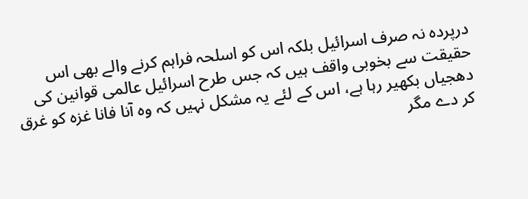درپردہ نہ صرف اسرائیل بلکہ اس کو اسلحہ فراہم کرنے والے بھی اس حقیقت سے بخوبی واقف ہیں کہ جس طرح اسرائیل عالمی قوانین کی دھجیاں بکھیر رہا ہے، اس کے لئے یہ مشکل نہیں کہ وہ آنا فانا غزہ کو غرق کر دے مگر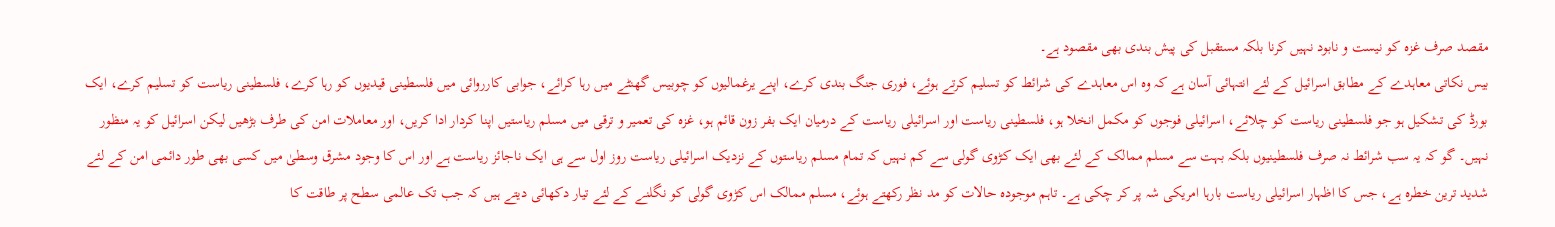مقصد صرف غزہ کو نیست و نابود نہیں کرنا بلکہ مستقبل کی پیش بندی بھی مقصود ہے۔
بیس نکاتی معاہدے کے مطابق اسرائیل کے لئے انتہائی آسان ہے کہ وہ اس معاہدے کی شرائط کو تسلیم کرتے ہوئے، فوری جنگ بندی کرے، اپنے یرغمالیوں کو چوبیس گھنٹے میں رہا کرائے، جوابی کارروائی میں فلسطینی قیدیوں کو رہا کرے، فلسطینی ریاست کو تسلیم کرے، ایک بورڈ کی تشکیل ہو جو فلسطینی ریاست کو چلائے، اسرائیلی فوجوں کو مکمل انخلا ہو، فلسطینی ریاست اور اسرائیلی ریاست کے درمیان ایک بفر زون قائم ہو، غزہ کی تعمیر و ترقی میں مسلم ریاستیں اپنا کردار ادا کریں، اور معاملات امن کی طرف بڑھیں لیکن اسرائیل کو یہ منظور نہیں۔ گو کہ یہ سب شرائط نہ صرف فلسطینیوں بلکہ بہت سے مسلم ممالک کے لئے بھی ایک کڑوی گولی سے کم نہیں کہ تمام مسلم ریاستوں کے نزدیک اسرائیلی ریاست روز اول سے ہی ایک ناجائز ریاست ہے اور اس کا وجود مشرق وسطیٰ میں کسی بھی طور دائمی امن کے لئے شدید ترین خطرہ ہے، جس کا اظہار اسرائیلی ریاست بارہا امریکی شہ پر کر چکی ہے۔ تاہم موجودہ حالات کو مد نظر رکھتے ہوئے، مسلم ممالک اس کڑوی گولی کو نگلنے کے لئے تیار دکھائی دیتے ہیں کہ جب تک عالمی سطح پر طاقت کا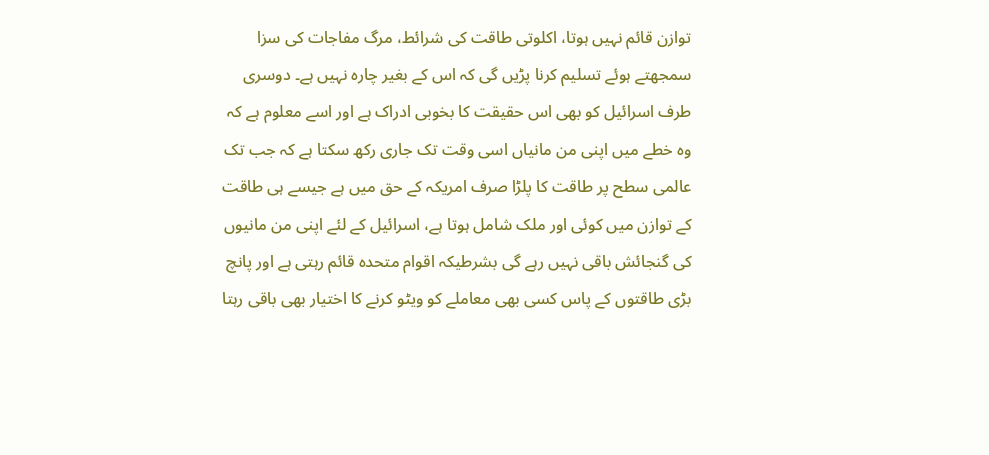توازن قائم نہیں ہوتا، اکلوتی طاقت کی شرائط، مرگ مفاجات کی سزا سمجھتے ہوئے تسلیم کرنا پڑیں گی کہ اس کے بغیر چارہ نہیں ہے۔ دوسری طرف اسرائیل کو بھی اس حقیقت کا بخوبی ادراک ہے اور اسے معلوم ہے کہ وہ خطے میں اپنی من مانیاں اسی وقت تک جاری رکھ سکتا ہے کہ جب تک عالمی سطح پر طاقت کا پلڑا صرف امریکہ کے حق میں ہے جیسے ہی طاقت کے توازن میں کوئی اور ملک شامل ہوتا ہے، اسرائیل کے لئے اپنی من مانیوں کی گنجائش باقی نہیں رہے گی بشرطیکہ اقوام متحدہ قائم رہتی ہے اور پانچ بڑی طاقتوں کے پاس کسی بھی معاملے کو ویٹو کرنے کا اختیار بھی باقی رہتا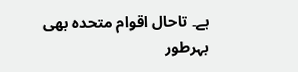ہے۔ تاحال اقوام متحدہ بھی بہرطور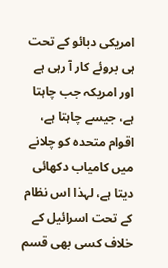امریکی دبائو کے تحت ہی بروئے کار آ رہی ہے اور امریکہ جب چاہتا ہے، جیسے چاہتا ہے، اقوام متحدہ کو چلانے میں کامیاب دکھائی دیتا ہے، لہذا اس نظام کے تحت اسرائیل کے خلاف کسی بھی قسم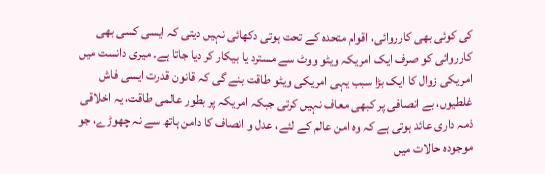کی کوئی بھی کارروائی، اقوام متحدہ کے تحت ہوتی دکھائی نہیں دیتی کہ ایسی کسی بھی کارروائی کو صرف ایک امریکہ ویٹو ووٹ سے مسترد یا بیکار کر دیا جاتا ہے۔ میری دانست میں امریکی زوال کا ایک بڑا سبب یہی امریکی ویٹو طاقت بنے گی کہ قانون قدرت ایسی فاش غلطیوں، بے انصافی پر کبھی معاف نہیں کرتی جبکہ امریکہ پر بطور عالمی طاقت، یہ اخلاقی ذمہ داری عائد ہوتی ہے کہ وہ امن عالم کے لئے، عدل و انصاف کا دامن ہاتھ سے نہ چھوڑے، جو موجودہ حالات میں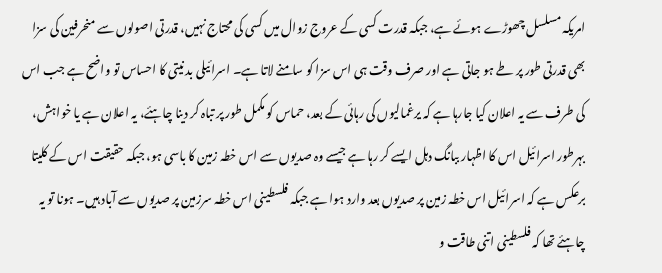امریکہ مسلسل چھوڑے ہوئے ہے، جبکہ قدرت کسی کے عروج زوال میں کسی کی محتاج نہیں، قدرتی اصولوں سے منحرفین کی سزا بھی قدرتی طور پر طے ہو جاتی ہے اور صرف وقت ہی اس سزا کو سامنے لاتا ہے۔ اسرائیلی بد نیتی کا احساس تو واضح ہے جب اس کی طرف سے یہ اعلان کیا جارہا ہے کہ یرغمالیوں کی رہائی کے بعد، حماس کو مکمل طور پر تباہ کر دینا چاہئے، یہ اعلان ہے یا خواہش، بہرطور اسرائیل اس کا اظہار ببانگ دہل ایسے کر رہا ہے جیسے وہ صدیوں سے اس خطہ زمین کا باسی ہو، جبکہ حقیقت اس کے کلیتا برعکس ہے کہ اسرائیل اس خطہ زمین پر صدیوں بعد وارد ہوا ہے جبکہ فلسطینی اس خطہ سرزمین پر صدیوں سے آباد ہیں۔ ہونا تو یہ چاہئے تھا کہ فلسطینی اتنی طاقت و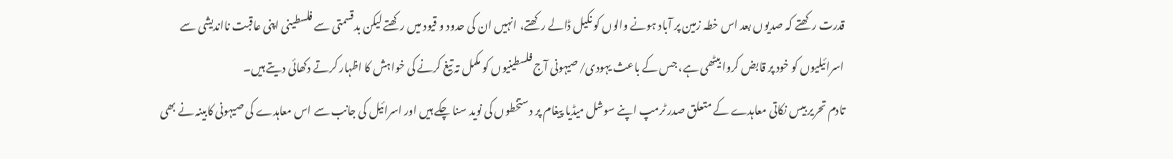قدرت رکھتے کہ صدیوں بعد اس خطہ زمین پر آباد ہونے والوں کو نکیل ڈالے رکھتے، انہیں ان کی حدود و قیود میں رکھتے لیکن بدقسمتی سے فلسطینی اپنی عاقبت نااندیشی سے اسرائیلیوں کو خود پر قابض کروا بیٹھی ہے، جس کے باعث یہودی/صیہونی آج فلسطینیوں کو مکمل تہ تیغ کرنے کی خواہش کا اظہار کرتے دکھائی دیتے ہیں۔
تادم تحریر بیس نکاتی معاہدے کے متعلق صدر ٹرمپ اپنے سوشل میڈیا پیغام پر دستخطوں کی نوید سنا چکے ہیں اور اسرائیل کی جانب سے اس معاہدے کی صیہونی کابینہ نے بھی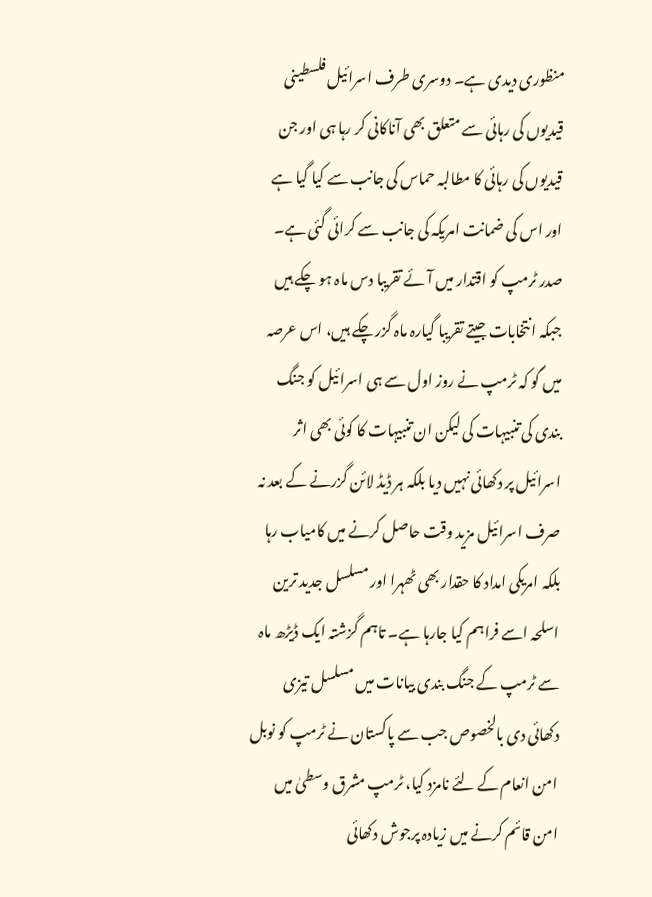منظوری دیدی ہے۔ دوسری طرف اسرائیل فلسطینی قیدیوں کی رہائی سے متعلق بھی آناکانی کر رہا ہی اور جن قیدیوں کی رہائی کا مطالبہ حماس کی جانب سے کیا گیا ہے اور اس کی ضمانت امریکہ کی جانب سے کرائی گئی ہے۔ صدر ٹرمپ کو اقتدار میں آئے تقریبا دس ماہ ہو چکے ہیں جبکہ انتخابات جیتے تقریبا گیارہ ماہ گزر چکے ہیں، اس عرصہ میں گو کہ ٹرمپ نے روز اول سے ہی اسرائیل کو جنگ بندی کی تنبیہات کی لیکن ان تنبیہات کا کوئی بھی اثر اسرائیل پر دکھائی نہیں دیا بلکہ ہر ڈیڈ لائن گزرنے کے بعد نہ صرف اسرائیل مزید وقت حاصل کرنے میں کامیاب رہا بلکہ امریکی امداد کا حقدار بھی ٹھہرا اور مسلسل جدید ترین اسلحہ اسے فراہم کیا جارہا ہے۔ تاہم گزشتہ ایک ڈیڑھ ماہ سے ٹرمپ کے جنگ بندی بیانات میں مسلسل تیزی دکھائی دی بالخصوص جب سے پاکستان نے ٹرمپ کو نوبل امن انعام کے لئے نامزد کیا، ٹرمپ مشرق وسطیٰ میں امن قائم کرنے میں زیادہ پرجوش دکھائی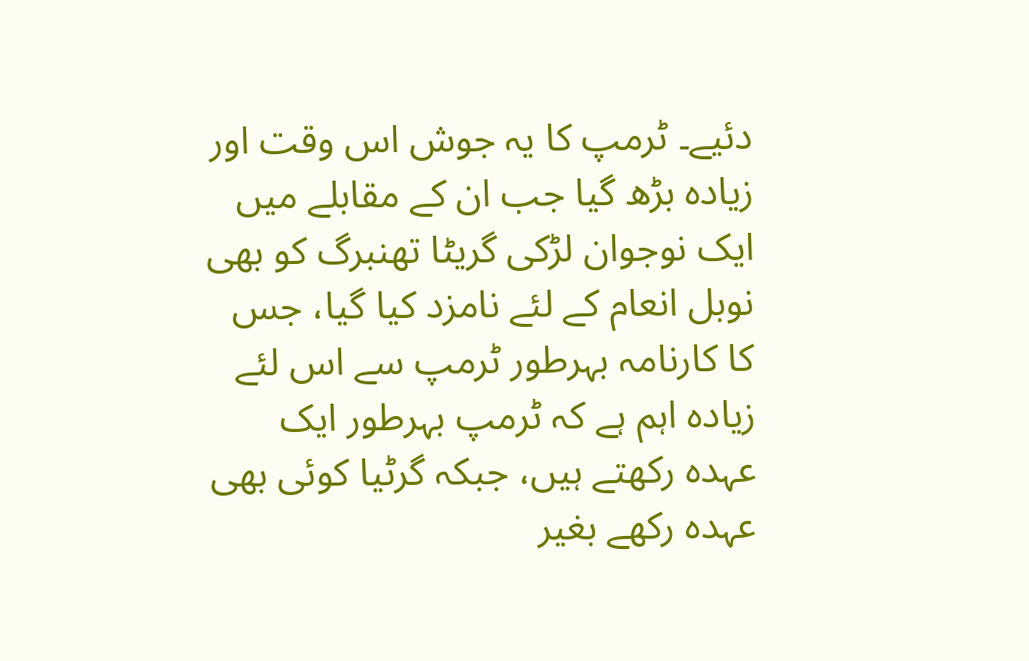دئیے۔ ٹرمپ کا یہ جوش اس وقت اور زیادہ بڑھ گیا جب ان کے مقابلے میں ایک نوجوان لڑکی گریٹا تھنبرگ کو بھی نوبل انعام کے لئے نامزد کیا گیا، جس کا کارنامہ بہرطور ٹرمپ سے اس لئے زیادہ اہم ہے کہ ٹرمپ بہرطور ایک عہدہ رکھتے ہیں، جبکہ گرٹیا کوئی بھی عہدہ رکھے بغیر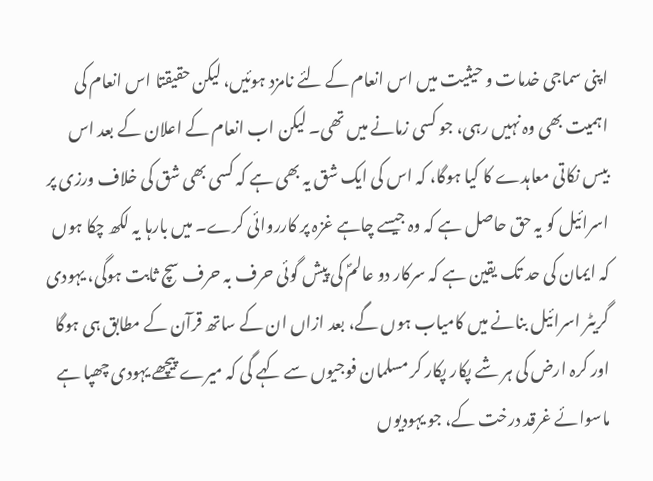اپنی سماجی خدمات و حیثیت میں اس انعام کے لئے نامزد ہوئیں، لیکن حقیقتا اس انعام کی اہمیت بھی وہ نہیں رہی، جو کسی زمانے میں تھی۔ لیکن اب انعام کے اعلان کے بعد اس بیس نکاتی معاہدے کا کیا ہوگا، کہ اس کی ایک شق یہ بھی ہے کہ کسی بھی شق کی خلاف ورزی پر اسرائیل کو یہ حق حاصل ہے کہ وہ جیسے چاہے غزہ پر کارروائی کرے۔ میں بارہا یہ لکھ چکا ہوں کہ ایمان کی حد تک یقین ہے کہ سرکار دو عالمؐ کی پیش گوئی حرف بہ حرف سچ ثابت ہوگی، یہودی گریٹر اسرائیل بنانے میں کامیاب ہوں گے، بعد ازاں ان کے ساتھ قرآن کے مطابق ہی ہوگا اور کرہ ارض کی ہر شے پکار پکار کر مسلمان فوجیوں سے کہے گی کہ میرے پیچھے یہودی چھپا ہے ماسوائے غرقد درخت کے، جو یہودیوں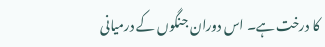کا درخت ہے۔ اس دوران جنگوں کے درمیانی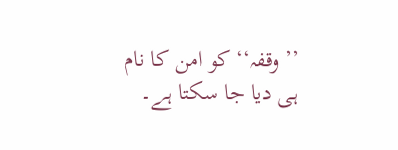’’ وقفہ‘‘ کو امن کا نام ہی دیا جا سکتا ہے۔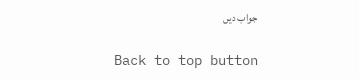جواب دیں

Back to top button